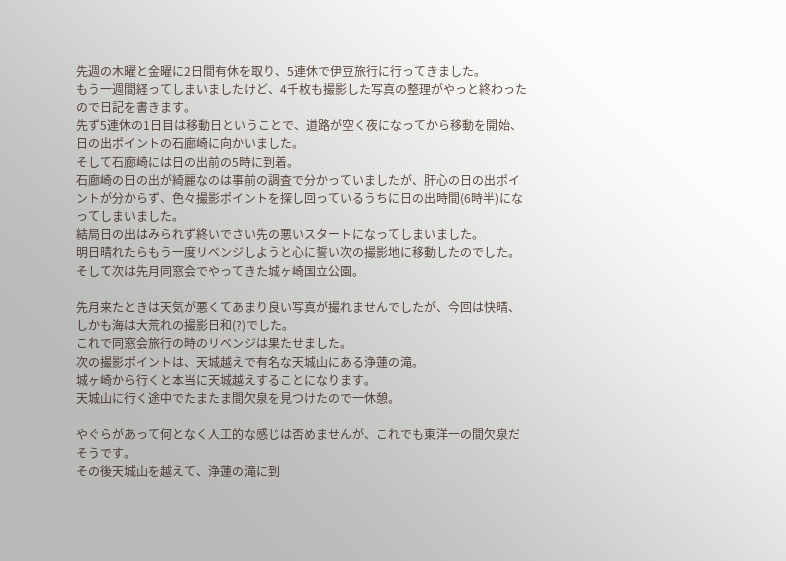先週の木曜と金曜に2日間有休を取り、5連休で伊豆旅行に行ってきました。
もう一週間経ってしまいましたけど、4千枚も撮影した写真の整理がやっと終わったので日記を書きます。
先ず5連休の1日目は移動日ということで、道路が空く夜になってから移動を開始、日の出ポイントの石廊崎に向かいました。
そして石廊崎には日の出前の5時に到着。
石廊崎の日の出が綺麗なのは事前の調査で分かっていましたが、肝心の日の出ポイントが分からず、色々撮影ポイントを探し回っているうちに日の出時間(6時半)になってしまいました。
結局日の出はみられず終いでさい先の悪いスタートになってしまいました。
明日晴れたらもう一度リベンジしようと心に誓い次の撮影地に移動したのでした。
そして次は先月同窓会でやってきた城ヶ崎国立公園。

先月来たときは天気が悪くてあまり良い写真が撮れませんでしたが、今回は快晴、しかも海は大荒れの撮影日和(?)でした。
これで同窓会旅行の時のリベンジは果たせました。
次の撮影ポイントは、天城越えで有名な天城山にある浄蓮の滝。
城ヶ崎から行くと本当に天城越えすることになります。
天城山に行く途中でたまたま間欠泉を見つけたので一休憩。

やぐらがあって何となく人工的な感じは否めませんが、これでも東洋一の間欠泉だそうです。
その後天城山を越えて、浄蓮の滝に到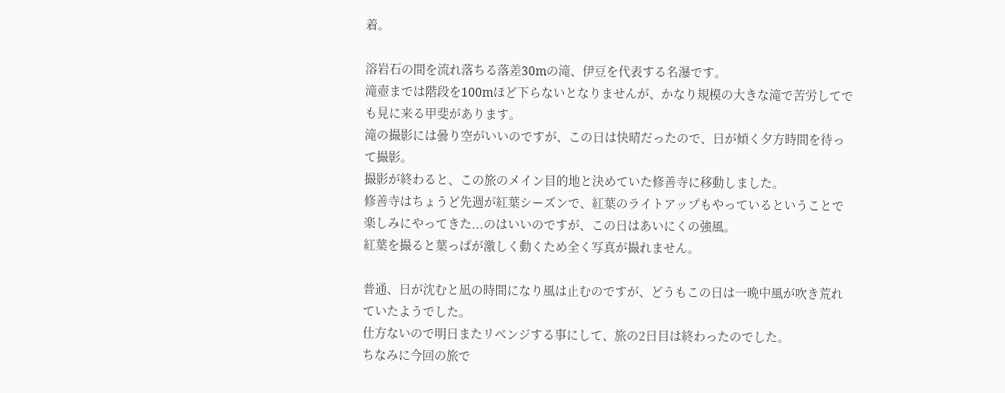着。

溶岩石の間を流れ落ちる落差30mの滝、伊豆を代表する名瀑です。
滝壺までは階段を100mほど下らないとなりませんが、かなり規模の大きな滝で苦労してでも見に来る甲斐があります。
滝の撮影には曇り空がいいのですが、この日は快晴だったので、日が傾く夕方時間を待って撮影。
撮影が終わると、この旅のメイン目的地と決めていた修善寺に移動しました。
修善寺はちょうど先週が紅葉シーズンで、紅葉のライトアップもやっているということで楽しみにやってきた...のはいいのですが、この日はあいにくの強風。
紅葉を撮ると葉っぱが激しく動くため全く写真が撮れません。

普通、日が沈むと凪の時間になり風は止むのですが、どうもこの日は一晩中風が吹き荒れていたようでした。
仕方ないので明日またリベンジする事にして、旅の2日目は終わったのでした。
ちなみに今回の旅で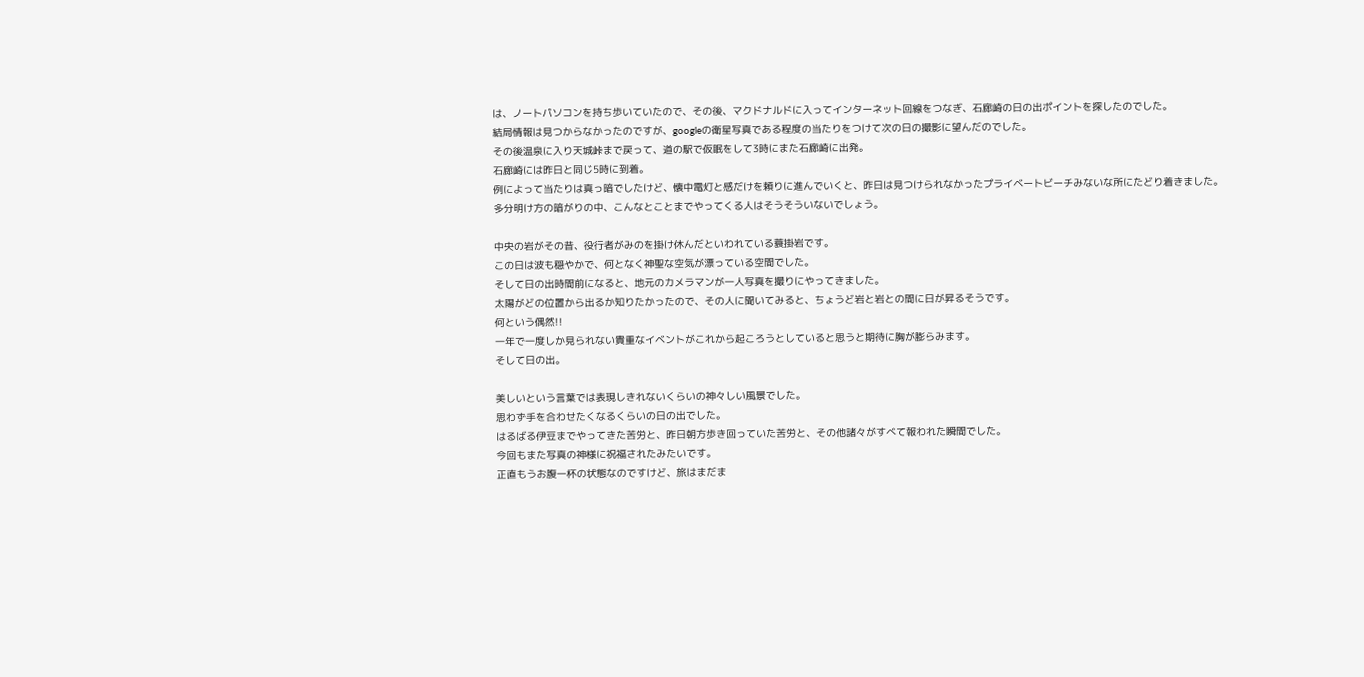は、ノートパソコンを持ち歩いていたので、その後、マクドナルドに入ってインターネット回線をつなぎ、石廊崎の日の出ポイントを探したのでした。
結局情報は見つからなかったのですが、googleの衛星写真である程度の当たりをつけて次の日の撮影に望んだのでした。
その後温泉に入り天城峠まで戻って、道の駅で仮眠をして3時にまた石廊崎に出発。
石廊崎には昨日と同じ5時に到着。
例によって当たりは真っ暗でしたけど、懐中電灯と感だけを頼りに進んでいくと、昨日は見つけられなかったプライベートビーチみないな所にたどり着きました。
多分明け方の暗がりの中、こんなとことまでやってくる人はそうそういないでしょう。

中央の岩がその昔、役行者がみのを掛け休んだといわれている蓑掛岩です。
この日は波も穏やかで、何となく神聖な空気が漂っている空間でした。
そして日の出時間前になると、地元のカメラマンが一人写真を撮りにやってきました。
太陽がどの位置から出るか知りたかったので、その人に聞いてみると、ちょうど岩と岩との間に日が昇るそうです。
何という偶然!!
一年で一度しか見られない貴重なイベントがこれから起ころうとしていると思うと期待に胸が膨らみます。
そして日の出。

美しいという言葉では表現しきれないくらいの神々しい風景でした。
思わず手を合わせたくなるくらいの日の出でした。
はるばる伊豆までやってきた苦労と、昨日朝方歩き回っていた苦労と、その他諸々がすべて報われた瞬間でした。
今回もまた写真の神様に祝福されたみたいです。
正直もうお腹一杯の状態なのですけど、旅はまだま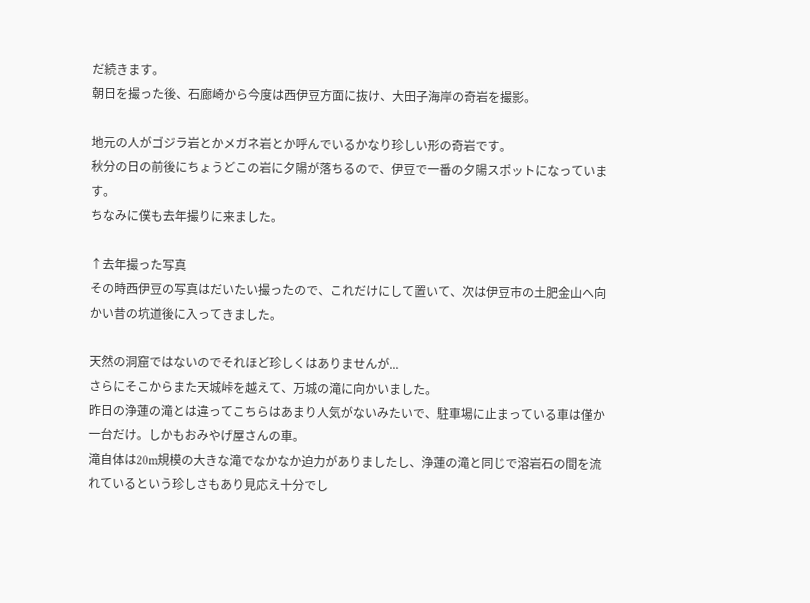だ続きます。
朝日を撮った後、石廊崎から今度は西伊豆方面に抜け、大田子海岸の奇岩を撮影。

地元の人がゴジラ岩とかメガネ岩とか呼んでいるかなり珍しい形の奇岩です。
秋分の日の前後にちょうどこの岩に夕陽が落ちるので、伊豆で一番の夕陽スポットになっています。
ちなみに僕も去年撮りに来ました。

↑去年撮った写真
その時西伊豆の写真はだいたい撮ったので、これだけにして置いて、次は伊豆市の土肥金山へ向かい昔の坑道後に入ってきました。

天然の洞窟ではないのでそれほど珍しくはありませんが...
さらにそこからまた天城峠を越えて、万城の滝に向かいました。
昨日の浄蓮の滝とは違ってこちらはあまり人気がないみたいで、駐車場に止まっている車は僅か一台だけ。しかもおみやげ屋さんの車。
滝自体は20m規模の大きな滝でなかなか迫力がありましたし、浄蓮の滝と同じで溶岩石の間を流れているという珍しさもあり見応え十分でし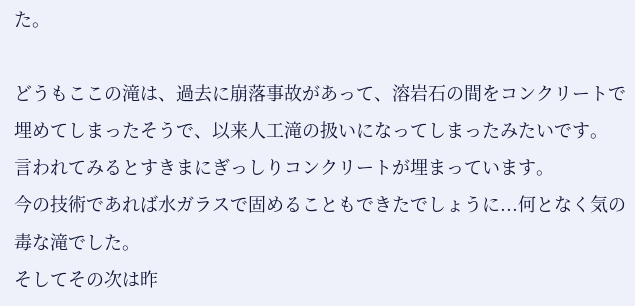た。

どうもここの滝は、過去に崩落事故があって、溶岩石の間をコンクリートで埋めてしまったそうで、以来人工滝の扱いになってしまったみたいです。
言われてみるとすきまにぎっしりコンクリートが埋まっています。
今の技術であれば水ガラスで固めることもできたでしょうに...何となく気の毒な滝でした。
そしてその次は昨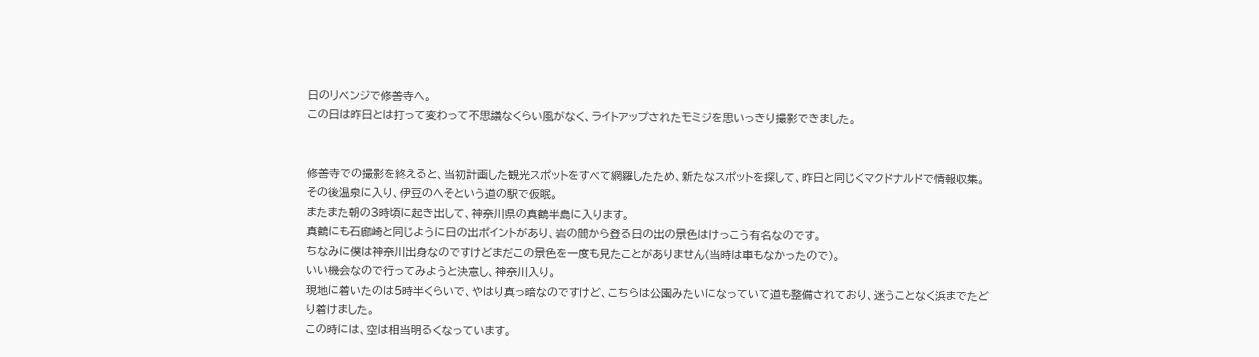日のリベンジで修善寺へ。
この日は昨日とは打って変わって不思議なくらい風がなく、ライトアップされたモミジを思いっきり撮影できました。


修善寺での撮影を終えると、当初計画した観光スポットをすべて網羅したため、新たなスポットを探して、昨日と同じくマクドナルドで情報収集。
その後温泉に入り、伊豆のへそという道の駅で仮眠。
またまた朝の3時頃に起き出して、神奈川県の真鶴半島に入ります。
真鶴にも石廊崎と同じように日の出ポイントがあり、岩の間から登る日の出の景色はけっこう有名なのです。
ちなみに僕は神奈川出身なのですけどまだこの景色を一度も見たことがありません(当時は車もなかったので)。
いい機会なので行ってみようと決意し、神奈川入り。
現地に着いたのは5時半くらいで、やはり真っ暗なのですけど、こちらは公園みたいになっていて道も整備されており、迷うことなく浜までたどり着けました。
この時には、空は相当明るくなっています。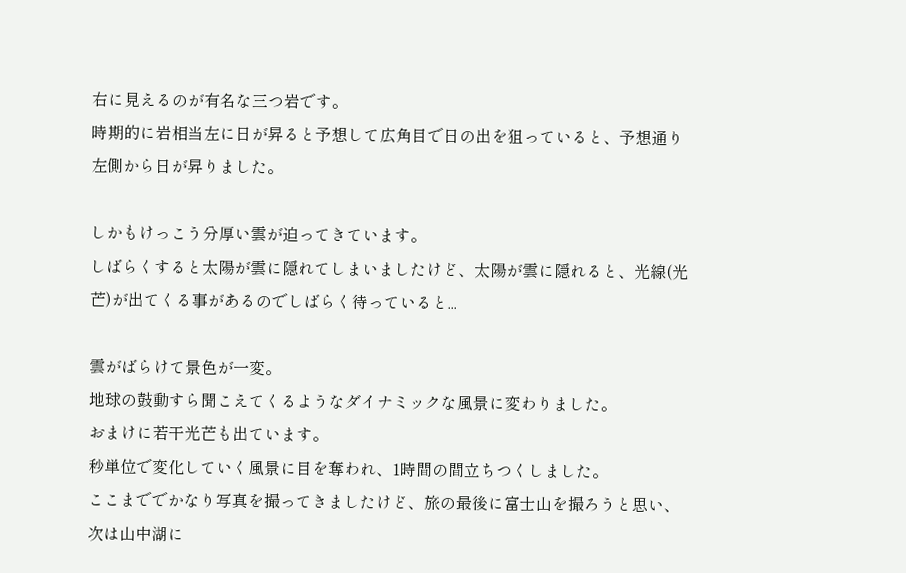右に見えるのが有名な三つ岩です。
時期的に岩相当左に日が昇ると予想して広角目で日の出を狙っていると、予想通り左側から日が昇りました。

しかもけっこう分厚い雲が迫ってきています。
しばらくすると太陽が雲に隠れてしまいましたけど、太陽が雲に隠れると、光線(光芒)が出てくる事があるのでしばらく待っていると...

雲がばらけて景色が一変。
地球の鼓動すら聞こえてくるようなダイナミックな風景に変わりました。
おまけに若干光芒も出ています。
秒単位で変化していく風景に目を奪われ、1時間の間立ちつくしました。
ここまででかなり写真を撮ってきましたけど、旅の最後に富士山を撮ろうと思い、次は山中湖に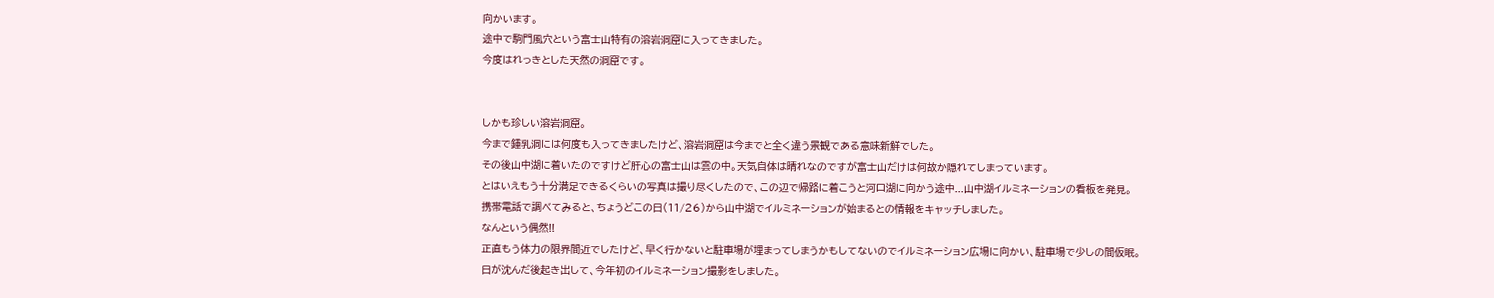向かいます。
途中で駒門風穴という富士山特有の溶岩洞窟に入ってきました。
今度はれっきとした天然の洞窟です。


しかも珍しい溶岩洞窟。
今まで鍾乳洞には何度も入ってきましたけど、溶岩洞窟は今までと全く違う景観である意味新鮮でした。
その後山中湖に着いたのですけど肝心の富士山は雲の中。天気自体は晴れなのですが富士山だけは何故か隠れてしまっています。
とはいえもう十分満足できるくらいの写真は撮り尽くしたので、この辺で帰路に着こうと河口湖に向かう途中...山中湖イルミネーションの看板を発見。
携帯電話で調べてみると、ちょうどこの日(11/26)から山中湖でイルミネーションが始まるとの情報をキャッチしました。
なんという偶然!!
正直もう体力の限界間近でしたけど、早く行かないと駐車場が埋まってしまうかもしてないのでイルミネーション広場に向かい、駐車場で少しの間仮眠。
日が沈んだ後起き出して、今年初のイルミネーション撮影をしました。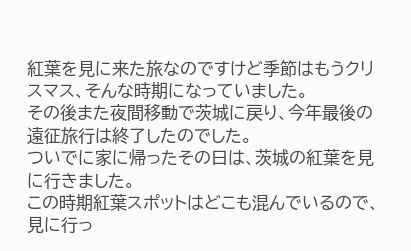紅葉を見に来た旅なのですけど季節はもうクリスマス、そんな時期になっていました。
その後また夜間移動で茨城に戻り、今年最後の遠征旅行は終了したのでした。
ついでに家に帰ったその日は、茨城の紅葉を見に行きました。
この時期紅葉スポットはどこも混んでいるので、見に行っ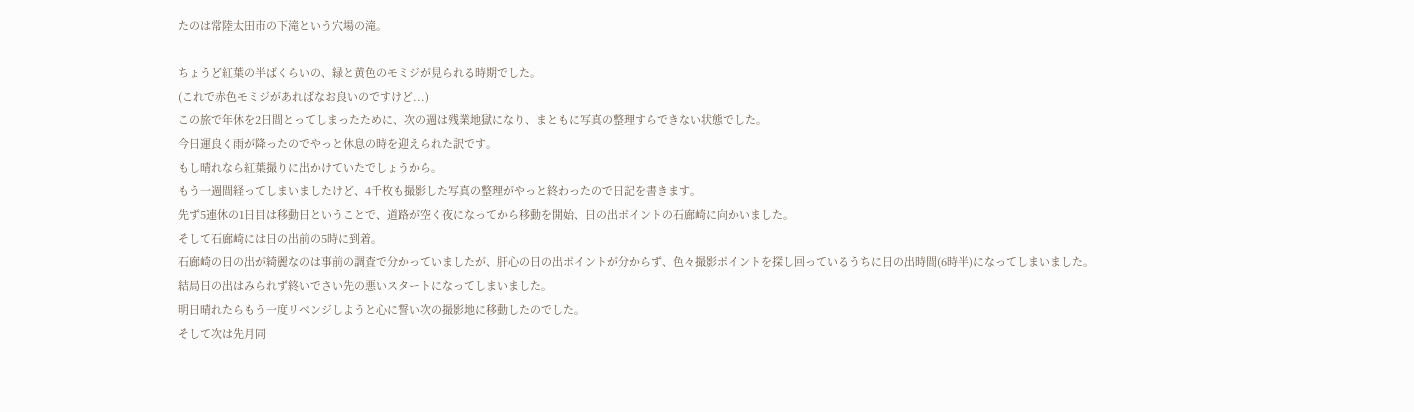たのは常陸太田市の下滝という穴場の滝。

ちょうど紅葉の半ばくらいの、緑と黄色のモミジが見られる時期でした。
(これで赤色モミジがあればなお良いのですけど...)
この旅で年休を2日間とってしまったために、次の週は残業地獄になり、まともに写真の整理すらできない状態でした。
今日運良く雨が降ったのでやっと休息の時を迎えられた訳です。
もし晴れなら紅葉撮りに出かけていたでしょうから。
もう一週間経ってしまいましたけど、4千枚も撮影した写真の整理がやっと終わったので日記を書きます。
先ず5連休の1日目は移動日ということで、道路が空く夜になってから移動を開始、日の出ポイントの石廊崎に向かいました。
そして石廊崎には日の出前の5時に到着。
石廊崎の日の出が綺麗なのは事前の調査で分かっていましたが、肝心の日の出ポイントが分からず、色々撮影ポイントを探し回っているうちに日の出時間(6時半)になってしまいました。
結局日の出はみられず終いでさい先の悪いスタートになってしまいました。
明日晴れたらもう一度リベンジしようと心に誓い次の撮影地に移動したのでした。
そして次は先月同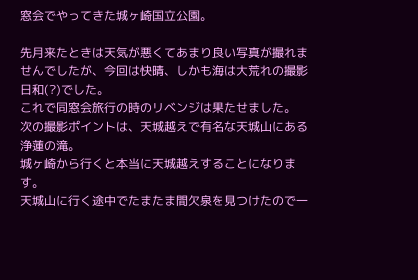窓会でやってきた城ヶ崎国立公園。

先月来たときは天気が悪くてあまり良い写真が撮れませんでしたが、今回は快晴、しかも海は大荒れの撮影日和(?)でした。
これで同窓会旅行の時のリベンジは果たせました。
次の撮影ポイントは、天城越えで有名な天城山にある浄蓮の滝。
城ヶ崎から行くと本当に天城越えすることになります。
天城山に行く途中でたまたま間欠泉を見つけたので一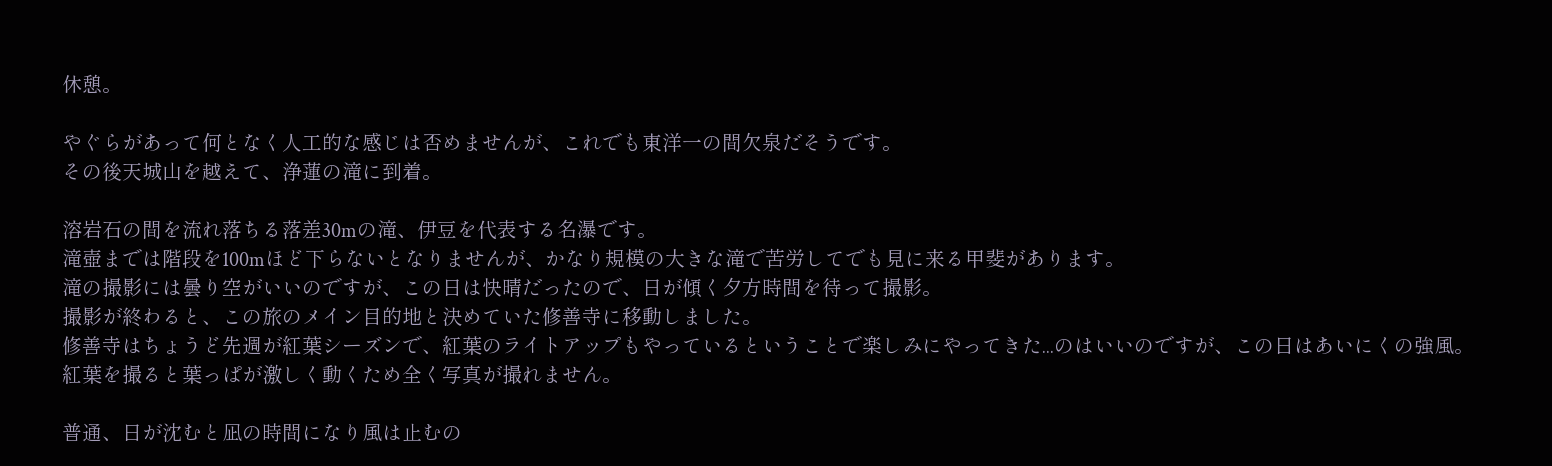休憩。

やぐらがあって何となく人工的な感じは否めませんが、これでも東洋一の間欠泉だそうです。
その後天城山を越えて、浄蓮の滝に到着。

溶岩石の間を流れ落ちる落差30mの滝、伊豆を代表する名瀑です。
滝壺までは階段を100mほど下らないとなりませんが、かなり規模の大きな滝で苦労してでも見に来る甲斐があります。
滝の撮影には曇り空がいいのですが、この日は快晴だったので、日が傾く夕方時間を待って撮影。
撮影が終わると、この旅のメイン目的地と決めていた修善寺に移動しました。
修善寺はちょうど先週が紅葉シーズンで、紅葉のライトアップもやっているということで楽しみにやってきた...のはいいのですが、この日はあいにくの強風。
紅葉を撮ると葉っぱが激しく動くため全く写真が撮れません。

普通、日が沈むと凪の時間になり風は止むの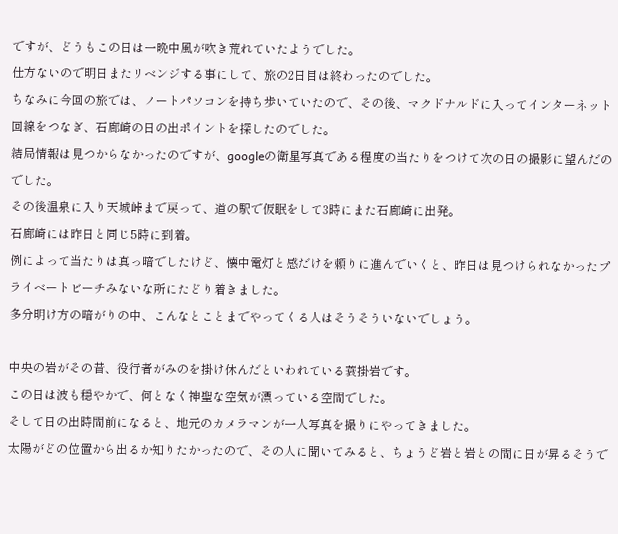ですが、どうもこの日は一晩中風が吹き荒れていたようでした。
仕方ないので明日またリベンジする事にして、旅の2日目は終わったのでした。
ちなみに今回の旅では、ノートパソコンを持ち歩いていたので、その後、マクドナルドに入ってインターネット回線をつなぎ、石廊崎の日の出ポイントを探したのでした。
結局情報は見つからなかったのですが、googleの衛星写真である程度の当たりをつけて次の日の撮影に望んだのでした。
その後温泉に入り天城峠まで戻って、道の駅で仮眠をして3時にまた石廊崎に出発。
石廊崎には昨日と同じ5時に到着。
例によって当たりは真っ暗でしたけど、懐中電灯と感だけを頼りに進んでいくと、昨日は見つけられなかったプライベートビーチみないな所にたどり着きました。
多分明け方の暗がりの中、こんなとことまでやってくる人はそうそういないでしょう。

中央の岩がその昔、役行者がみのを掛け休んだといわれている蓑掛岩です。
この日は波も穏やかで、何となく神聖な空気が漂っている空間でした。
そして日の出時間前になると、地元のカメラマンが一人写真を撮りにやってきました。
太陽がどの位置から出るか知りたかったので、その人に聞いてみると、ちょうど岩と岩との間に日が昇るそうで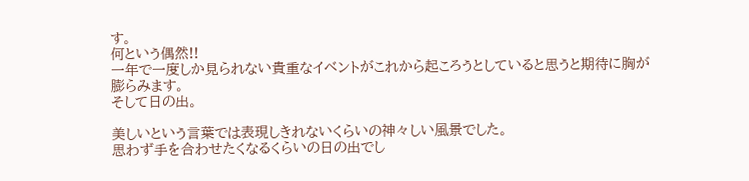す。
何という偶然!!
一年で一度しか見られない貴重なイベントがこれから起ころうとしていると思うと期待に胸が膨らみます。
そして日の出。

美しいという言葉では表現しきれないくらいの神々しい風景でした。
思わず手を合わせたくなるくらいの日の出でし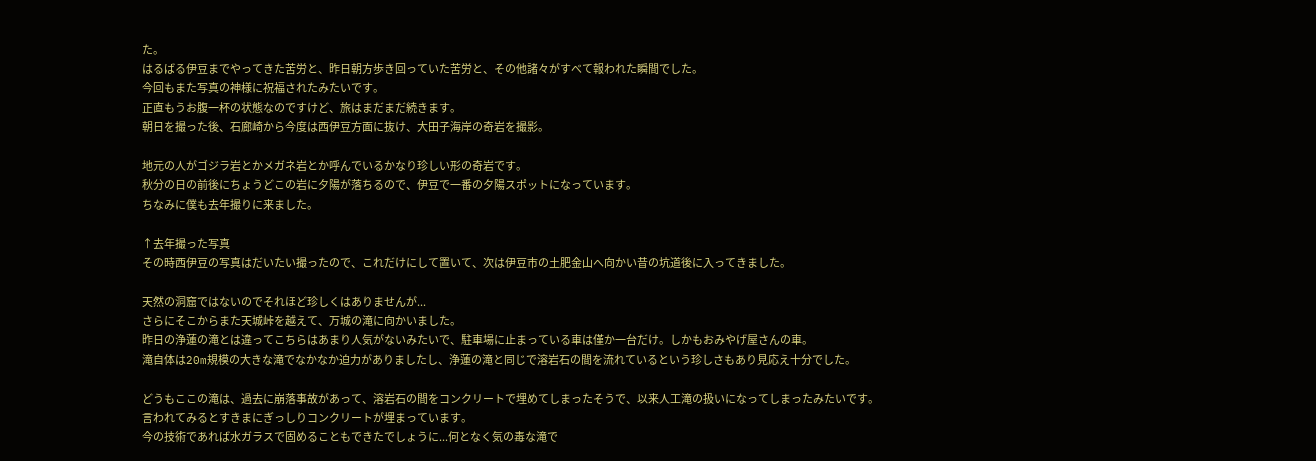た。
はるばる伊豆までやってきた苦労と、昨日朝方歩き回っていた苦労と、その他諸々がすべて報われた瞬間でした。
今回もまた写真の神様に祝福されたみたいです。
正直もうお腹一杯の状態なのですけど、旅はまだまだ続きます。
朝日を撮った後、石廊崎から今度は西伊豆方面に抜け、大田子海岸の奇岩を撮影。

地元の人がゴジラ岩とかメガネ岩とか呼んでいるかなり珍しい形の奇岩です。
秋分の日の前後にちょうどこの岩に夕陽が落ちるので、伊豆で一番の夕陽スポットになっています。
ちなみに僕も去年撮りに来ました。

↑去年撮った写真
その時西伊豆の写真はだいたい撮ったので、これだけにして置いて、次は伊豆市の土肥金山へ向かい昔の坑道後に入ってきました。

天然の洞窟ではないのでそれほど珍しくはありませんが...
さらにそこからまた天城峠を越えて、万城の滝に向かいました。
昨日の浄蓮の滝とは違ってこちらはあまり人気がないみたいで、駐車場に止まっている車は僅か一台だけ。しかもおみやげ屋さんの車。
滝自体は20m規模の大きな滝でなかなか迫力がありましたし、浄蓮の滝と同じで溶岩石の間を流れているという珍しさもあり見応え十分でした。

どうもここの滝は、過去に崩落事故があって、溶岩石の間をコンクリートで埋めてしまったそうで、以来人工滝の扱いになってしまったみたいです。
言われてみるとすきまにぎっしりコンクリートが埋まっています。
今の技術であれば水ガラスで固めることもできたでしょうに...何となく気の毒な滝で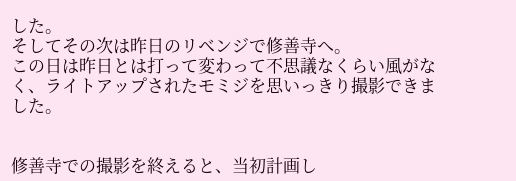した。
そしてその次は昨日のリベンジで修善寺へ。
この日は昨日とは打って変わって不思議なくらい風がなく、ライトアップされたモミジを思いっきり撮影できました。


修善寺での撮影を終えると、当初計画し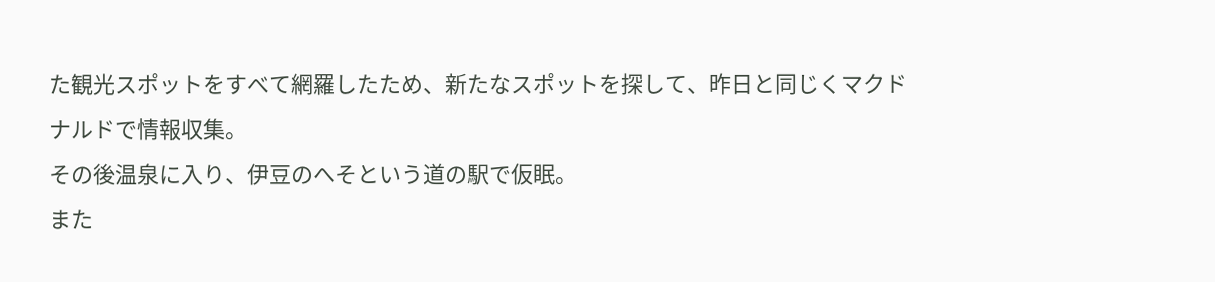た観光スポットをすべて網羅したため、新たなスポットを探して、昨日と同じくマクドナルドで情報収集。
その後温泉に入り、伊豆のへそという道の駅で仮眠。
また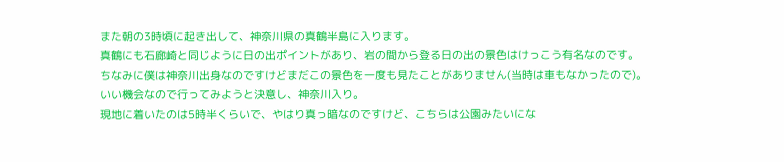また朝の3時頃に起き出して、神奈川県の真鶴半島に入ります。
真鶴にも石廊崎と同じように日の出ポイントがあり、岩の間から登る日の出の景色はけっこう有名なのです。
ちなみに僕は神奈川出身なのですけどまだこの景色を一度も見たことがありません(当時は車もなかったので)。
いい機会なので行ってみようと決意し、神奈川入り。
現地に着いたのは5時半くらいで、やはり真っ暗なのですけど、こちらは公園みたいにな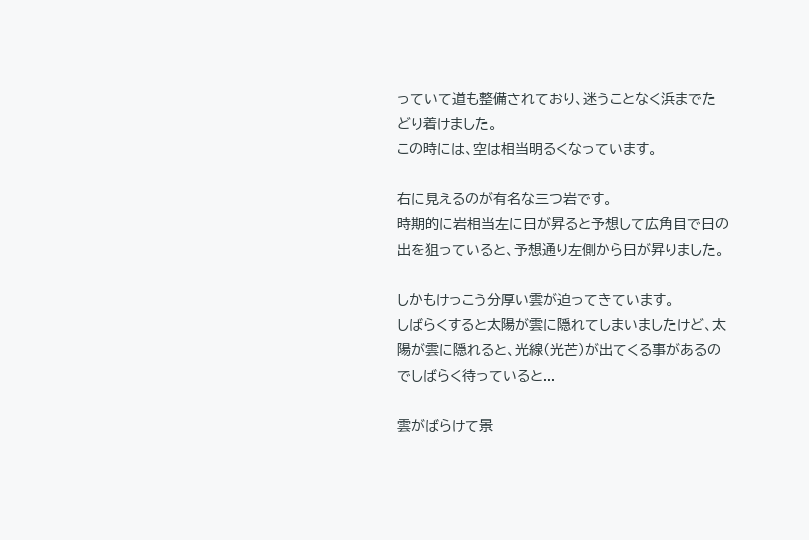っていて道も整備されており、迷うことなく浜までたどり着けました。
この時には、空は相当明るくなっています。

右に見えるのが有名な三つ岩です。
時期的に岩相当左に日が昇ると予想して広角目で日の出を狙っていると、予想通り左側から日が昇りました。

しかもけっこう分厚い雲が迫ってきています。
しばらくすると太陽が雲に隠れてしまいましたけど、太陽が雲に隠れると、光線(光芒)が出てくる事があるのでしばらく待っていると...

雲がばらけて景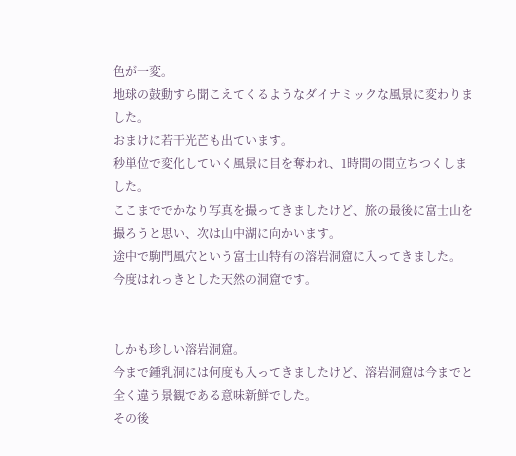色が一変。
地球の鼓動すら聞こえてくるようなダイナミックな風景に変わりました。
おまけに若干光芒も出ています。
秒単位で変化していく風景に目を奪われ、1時間の間立ちつくしました。
ここまででかなり写真を撮ってきましたけど、旅の最後に富士山を撮ろうと思い、次は山中湖に向かいます。
途中で駒門風穴という富士山特有の溶岩洞窟に入ってきました。
今度はれっきとした天然の洞窟です。


しかも珍しい溶岩洞窟。
今まで鍾乳洞には何度も入ってきましたけど、溶岩洞窟は今までと全く違う景観である意味新鮮でした。
その後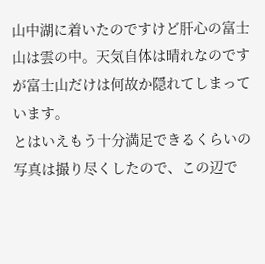山中湖に着いたのですけど肝心の富士山は雲の中。天気自体は晴れなのですが富士山だけは何故か隠れてしまっています。
とはいえもう十分満足できるくらいの写真は撮り尽くしたので、この辺で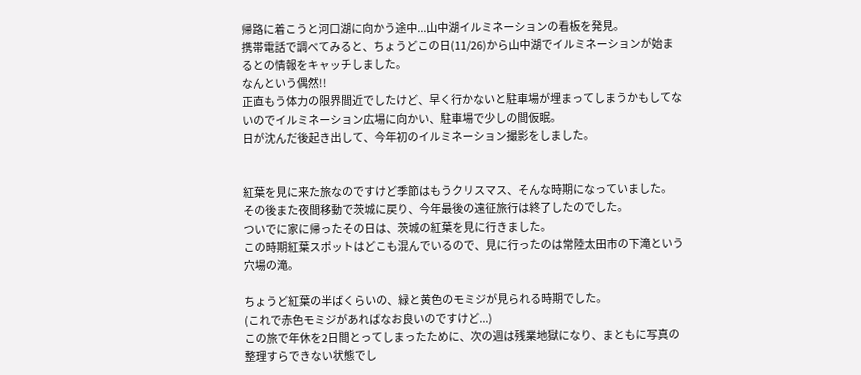帰路に着こうと河口湖に向かう途中...山中湖イルミネーションの看板を発見。
携帯電話で調べてみると、ちょうどこの日(11/26)から山中湖でイルミネーションが始まるとの情報をキャッチしました。
なんという偶然!!
正直もう体力の限界間近でしたけど、早く行かないと駐車場が埋まってしまうかもしてないのでイルミネーション広場に向かい、駐車場で少しの間仮眠。
日が沈んだ後起き出して、今年初のイルミネーション撮影をしました。


紅葉を見に来た旅なのですけど季節はもうクリスマス、そんな時期になっていました。
その後また夜間移動で茨城に戻り、今年最後の遠征旅行は終了したのでした。
ついでに家に帰ったその日は、茨城の紅葉を見に行きました。
この時期紅葉スポットはどこも混んでいるので、見に行ったのは常陸太田市の下滝という穴場の滝。

ちょうど紅葉の半ばくらいの、緑と黄色のモミジが見られる時期でした。
(これで赤色モミジがあればなお良いのですけど...)
この旅で年休を2日間とってしまったために、次の週は残業地獄になり、まともに写真の整理すらできない状態でし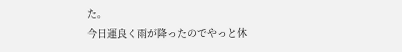た。
今日運良く雨が降ったのでやっと休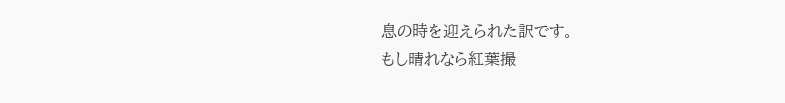息の時を迎えられた訳です。
もし晴れなら紅葉撮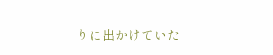りに出かけていた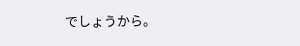でしょうから。